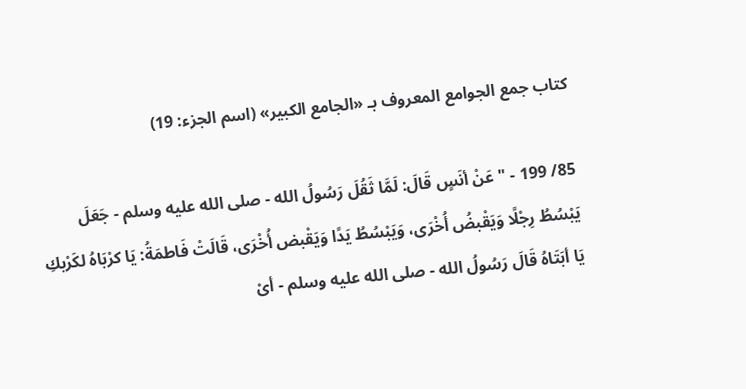كتاب جمع الجوامع المعروف بـ «الجامع الكبير» (اسم الجزء: 19)

85/ 199 - " عَنْ أنَسٍ قَالَ: لَمَّا ثَقُلَ رَسُولُ الله - صلى الله عليه وسلم - جَعَلَ يَبْسُطُ رِجْلًا وَيَقْبضُ أُخْرَى، وَيَبْسُطُ يَدًا وَيَقْبض أُخْرَى، قَالَتْ فَاطمَةُ: يَا كرْبَاهُ لكَرْبكِ يَا أبَتَاهُ قَالَ رَسُولُ الله - صلى الله عليه وسلم - أىْ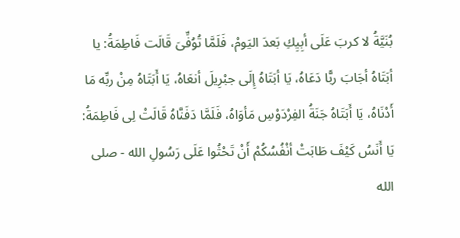بُنَيَّةُ لا كربَ عَلَى أبِيِكِ بَعدَ اليَومْ، فَلَمَّا تُوُفِّىَ قَالَت فَاطِمَةُ: يا أبَتَاهُ أجَابَ ربًّا دَعَاهُ، يَا أبَتَاهُ إِلَى جبْرِيلَ أنعَاهُ، يَا أَبَتَاهُ مِنْ ربِّه مَا أَدْنَاهُ، يَا أَبَتَاهُ جَنَةُ الفِرْدَوْسِ مَأوَاهُ، فَلَمَّا دَفَنَّاهُ قَالَتْ لِى فَاطِمَةُ: يَا أَنَسُ كَيْفَ طَابَتْ أنْفُسُكُمْ أَنْ تَحْثُوا عَلَى رَسُولِ الله - صلى الله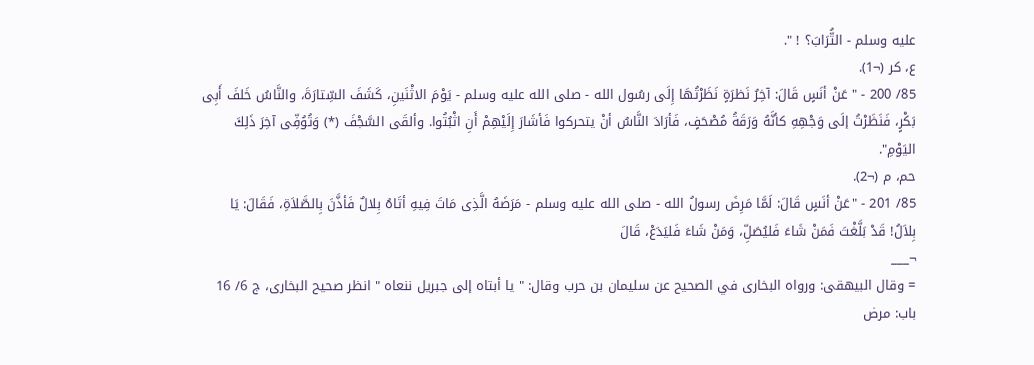عليه وسلم - التُّرَابَ؟ ! ".
ع، كر (¬1).
85/ 200 - " عَنْ أنَسٍ قَالَ: آخِرُ نَظرَةٍ نَظَرْتُهَا إِلَى رسُول الله - صلى الله عليه وسلم - يَوْمَ الاثْنَينِ، كَشَفَ السِّتارَةَ، والنَّاسُ خَلفَ أَبِى بَكْرٍ، فَنَظَرْتُ إلَى وَجْهِهِ كأنَّهُ وَرَقَةُ مُصْحَفٍ، فَأرَادَ النَّاسُ أنْ يتحركوا فَأشَارَ إِلَيْهِمْ أَنِ اثْبُتُوا. وألقَى السَّجْفَ (*) وَتُوُفِّى آخِرَ ذَلِكَ اليَوْمِ".
حم، م (¬2).
85/ 201 - "عَنْ أنَسٍ قَالَ: لَمَّا مَرِضَ رسولُ الله - صلى الله عليه وسلم - مَرَضَهُ الَّذِى مَاتَ فِيهِ أتَاهُ بِلالٌ فَأذَّنَ بِالصَّلاَةِ، فَقَالَ: يَا بِلاَلُ! قَدْ بَلَّغْتَ فَمَنْ شَاءَ فَليُصَلِّ، وَمَنْ شَاءَ فَليَدَعْ، قَالَ
¬___
= وقال البيهقى: ورواه البخارى في الصحيح عن سليمان بن حرب وقال: " يا أبتاه إلى جبريل ننعاه " انظر صحيح البخارى، ج 6/ 16 باب: مرض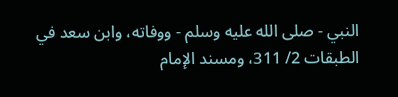النبي - صلى الله عليه وسلم - ووفاته، وابن سعد في الطبقات 2/ 311، ومسند الإمام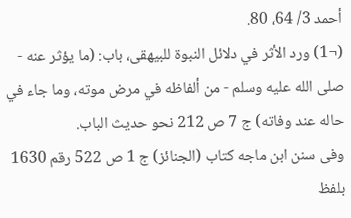أحمد 3/ 64، 80.
(¬1) ورد الأثر في دلائل النبوة للبيهقى، باب: (ما يؤثر عنه - صلى الله عليه وسلم - من ألفاظه في مرض موته، وما جاء في حاله عند وفاته) ج 7 ص 212 نحو حديث الباب.
وفى سنن ابن ماجه كتاب (الجنائز) ج 1 ص 522 رقم 1630 بلفظ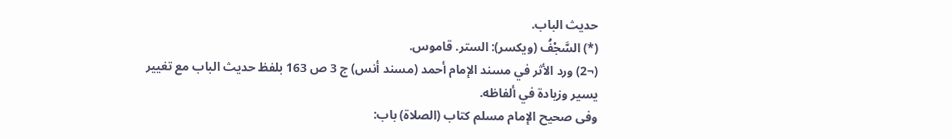حديث الباب.
(*) السَّجْفُ (ويكسر): الستر. قاموس.
(¬2) ورد الأثر في مسند الإمام أحمد (مسند أنس) ج 3 ص 163 بلفظ حديث الباب مع تغيير يسير وزيادة في ألفاظه.
وفى صحيح الإمام مسلم كتاب (الصلاة) باب: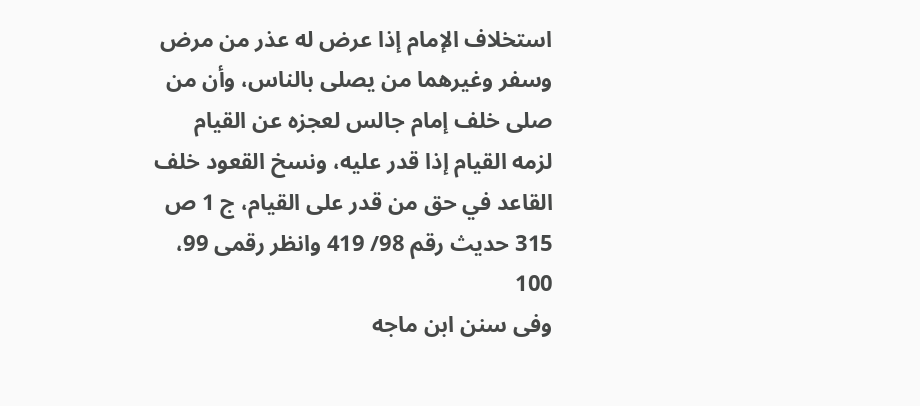استخلاف الإمام إذا عرض له عذر من مرض وسفر وغيرهما من يصلى بالناس، وأن من صلى خلف إمام جالس لعجزه عن القيام لزمه القيام إذا قدر عليه، ونسخ القعود خلف القاعد في حق من قدر على القيام، ج 1 ص 315 حديث رقم 98/ 419 وانظر رقمى 99، 100
وفى سنن ابن ماجه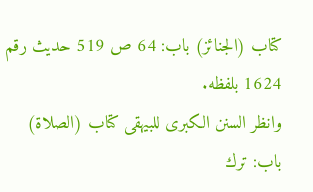كتاب (الجنائز) باب: 64 ص 519 حديث رقم 1624 بلفظه.
وانظر السنن الكبرى للبيهقى كتاب (الصلاة) باب: ترك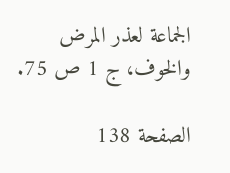الجماعة لعذر المرض والخوف، ج 1 ص 75.

الصفحة 138